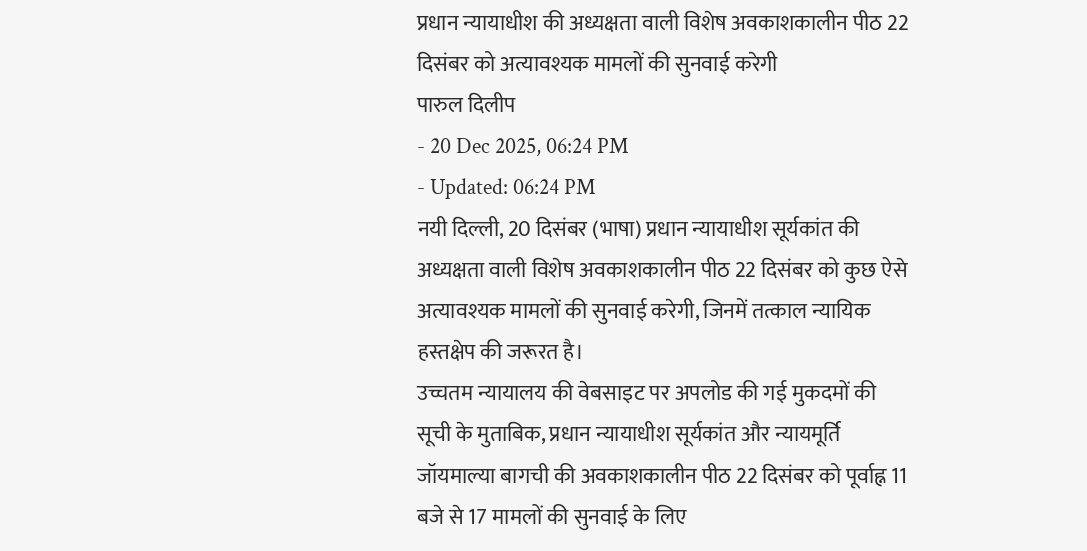प्रधान न्यायाधीश की अध्यक्षता वाली विशेष अवकाशकालीन पीठ 22 दिसंबर को अत्यावश्यक मामलों की सुनवाई करेगी
पारुल दिलीप
- 20 Dec 2025, 06:24 PM
- Updated: 06:24 PM
नयी दिल्ली, 20 दिसंबर (भाषा) प्रधान न्यायाधीश सूर्यकांत की अध्यक्षता वाली विशेष अवकाशकालीन पीठ 22 दिसंबर को कुछ ऐसे अत्यावश्यक मामलों की सुनवाई करेगी, जिनमें तत्काल न्यायिक हस्तक्षेप की जरूरत है।
उच्चतम न्यायालय की वेबसाइट पर अपलोड की गई मुकदमों की सूची के मुताबिक, प्रधान न्यायाधीश सूर्यकांत और न्यायमूर्ति जॉयमाल्या बागची की अवकाशकालीन पीठ 22 दिसंबर को पूर्वाह्न 11 बजे से 17 मामलों की सुनवाई के लिए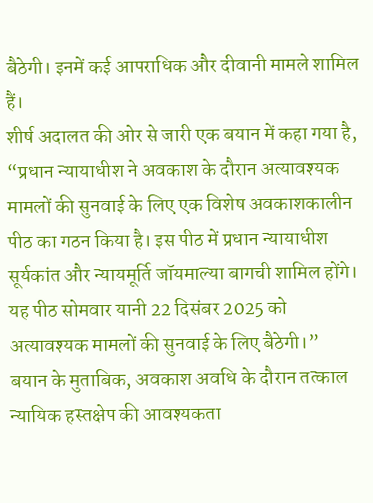बैठेगी। इनमें कई आपराधिक और दीवानी मामले शामिल हैं।
शीर्ष अदालत की ओर से जारी एक बयान में कहा गया है, “प्रधान न्यायाधीश ने अवकाश के दौरान अत्यावश्यक मामलों की सुनवाई के लिए एक विशेष अवकाशकालीन पीठ का गठन किया है। इस पीठ में प्रधान न्यायाधीश सूर्यकांत और न्यायमूर्ति जॉयमाल्या बागची शामिल होंगे। यह पीठ सोमवार यानी 22 दिसंबर 2025 को अत्यावश्यक मामलों की सुनवाई के लिए बैठेगी।”
बयान के मुताबिक, अवकाश अवधि के दौरान तत्काल न्यायिक हस्तक्षेप की आवश्यकता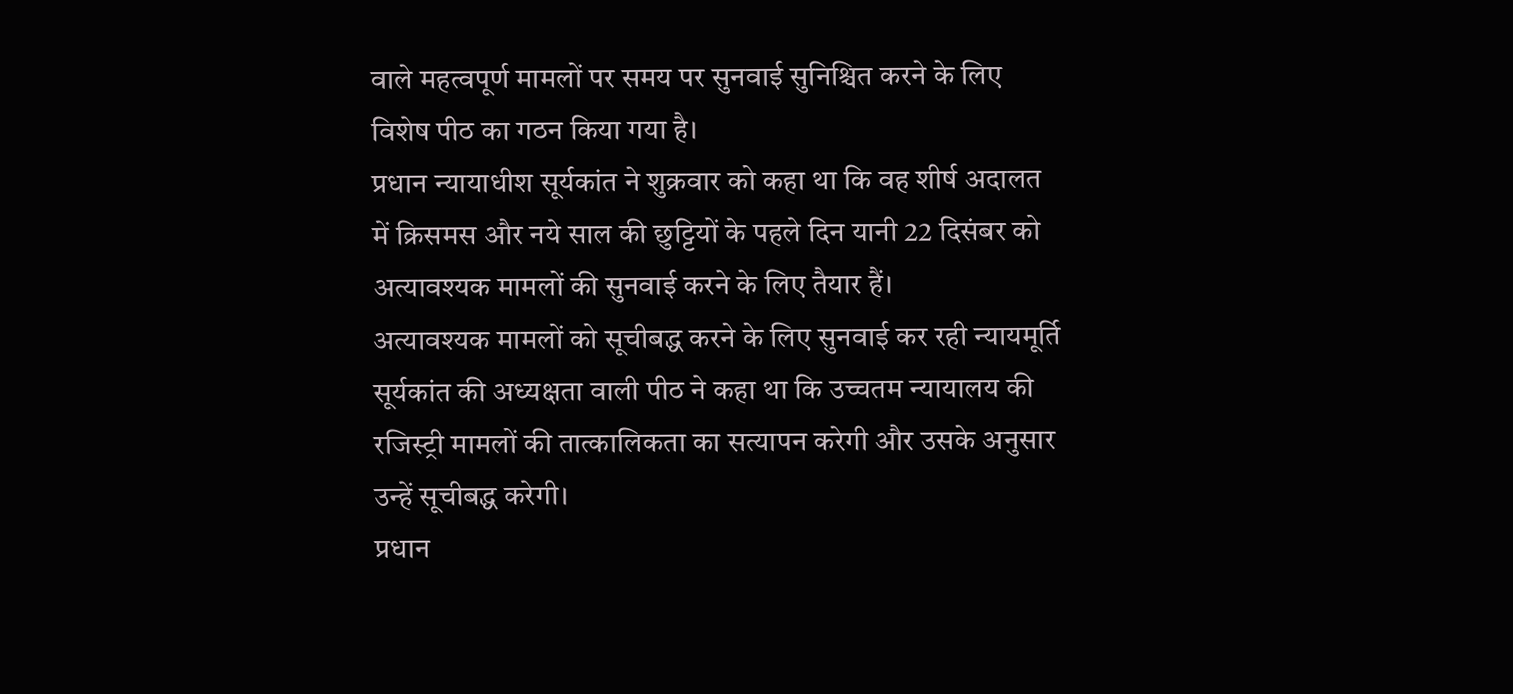वाले महत्वपूर्ण मामलों पर समय पर सुनवाई सुनिश्चित करने के लिए विशेष पीठ का गठन किया गया है।
प्रधान न्यायाधीश सूर्यकांत ने शुक्रवार को कहा था कि वह शीर्ष अदालत में क्रिसमस और नये साल की छुट्टियों के पहले दिन यानी 22 दिसंबर को अत्यावश्यक मामलों की सुनवाई करने के लिए तैयार हैं।
अत्यावश्यक मामलों को सूचीबद्ध करने के लिए सुनवाई कर रही न्यायमूर्ति सूर्यकांत की अध्यक्षता वाली पीठ ने कहा था कि उच्चतम न्यायालय की रजिस्ट्री मामलों की तात्कालिकता का सत्यापन करेगी और उसके अनुसार उन्हें सूचीबद्ध करेगी।
प्रधान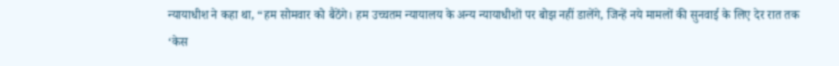न्यायाधीश ने कहा था, “हम सोमवार को बैठेंगे। हम उच्चतम न्यायालय के अन्य न्यायाधीशों पर बोझ नहीं डालेंगे, जिन्हें नये मामलों की सुनवाई के लिए देर रात तक ‘केस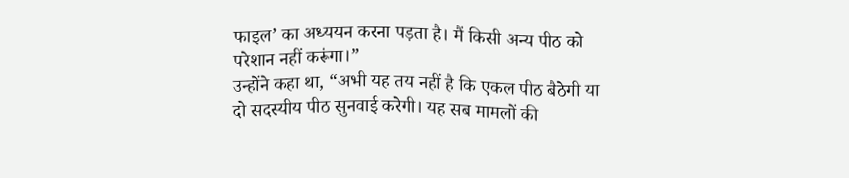फाइल’ का अध्ययन करना पड़ता है। मैं किसी अन्य पीठ को परेशान नहीं करूंगा।”
उन्होंने कहा था, “अभी यह तय नहीं है कि एकल पीठ बैठेगी या दो सदस्यीय पीठ सुनवाई करेगी। यह सब मामलों की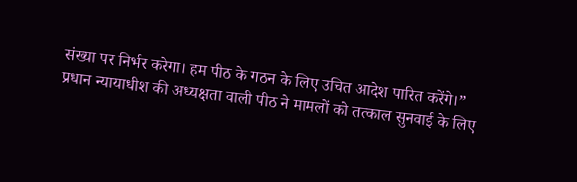संख्या पर निर्भर करेगा। हम पीठ के गठन के लिए उचित आदेश पारित करेंगे।”
प्रधान न्यायाधीश की अध्यक्षता वाली पीठ ने मामलों को तत्काल सुनवाई के लिए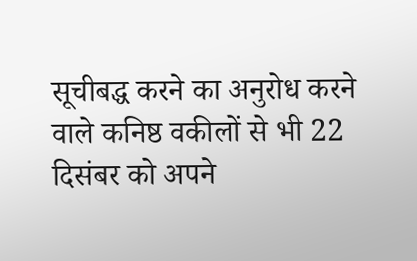सूचीबद्ध करने का अनुरोध करने वाले कनिष्ठ वकीलों से भी 22 दिसंबर को अपने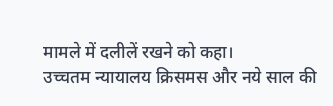मामले में दलीलें रखने को कहा।
उच्चतम न्यायालय क्रिसमस और नये साल की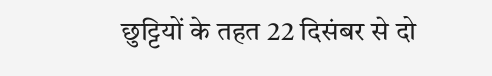छुट्टियों के तहत 22 दिसंबर से दो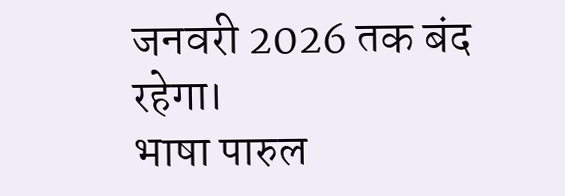जनवरी 2026 तक बंद रहेगा।
भाषा पारुल